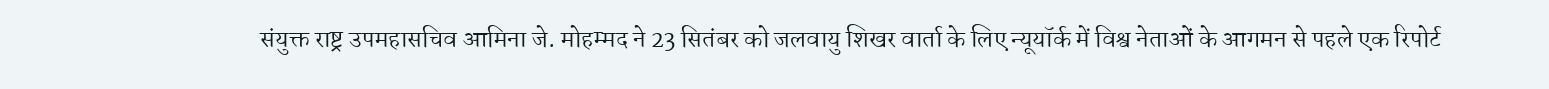संयुक्त राष्ट्र उपमहासचिव आमिना जे. मोहम्मद ने 23 सितंबर को जलवायु शिखर वार्ता के लिए न्यूयॉर्क में विश्व नेताओं के आगमन से पहले एक रिपोर्ट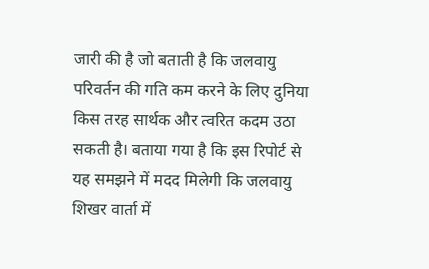जारी की है जो बताती है कि जलवायु परिवर्तन की गति कम करने के लिए दुनिया किस तरह सार्थक और त्वरित कदम उठा सकती है। बताया गया है कि इस रिपोर्ट से यह समझने में मदद मिलेगी कि जलवायु शिखर वार्ता में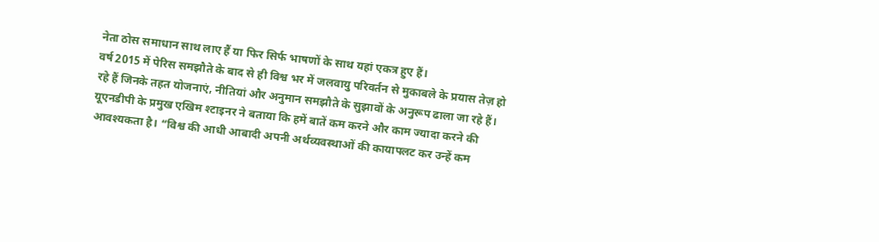नेता ठोस समाधान साथ लाए हैं या फिर सिर्फ भाषणों के साथ यहां एकत्र हुए हैं।
वर्ष 2015 में पेरिस समझौते के बाद से ही विश्व भर में जलवायु परिवर्तन से मुकाबले के प्रयास तेज़ हो रहे हैं जिनके तहत योजनाएं, नीतियां और अनुमान समझौते के सुझावों के अनुरूप ढाला जा रहे हैं।
यूएनडीपी के प्रमुख एखिम श्टाइनर ने बताया कि हमें बातें कम करने और काम ज्यादा करने की आवश्यकता है। “विश्व की आधी आबादी अपनी अर्थव्यवस्थाओं की कायापलट कर उन्हें कम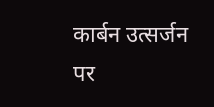कार्बन उत्सर्जन पर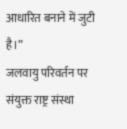आधारित बनाने में जुटी है।”
जलवायु परिवर्तन पर संयुक्त राष्ट्र संस्था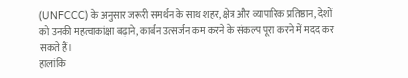(UNFCCC) के अनुसार जरूरी समर्थन के साथ शहर, क्षेत्र और व्यापारिक प्रतिष्ठान, देशों को उनकी महत्वाकांक्षा बढ़ाने, कार्बन उत्सर्जन कम करने के संकल्प पूरा करने में मदद कर सकते हैं।
हालांकि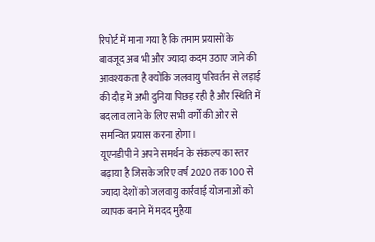रिपोर्ट में माना गया है कि तमाम प्रयासों के बावजूद अब भी और ज्यादा कदम उठाए जाने की आवश्यकता है क्योंकि जलवायु परिवर्तन से लड़ाई की दौड़ में अभी दुनिया पिछड़ रही है और स्थिति में बदलाव लाने के लिए सभी वर्गों की ओर से समन्वित प्रयास करना होगा।
यूएनडीपी ने अपने समर्थन के संकल्प का स्तर बढ़ाया है जिसके जरिए वर्ष 2020 तक 100 से ज्यादा देशों को जलवायु कार्रवाई योजनाओं को व्यापक बनाने में मदद मुहैया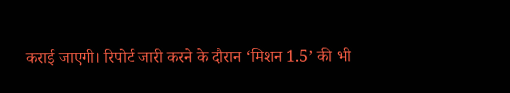कराई जाएगी। रिपोर्ट जारी करने के दौरान ‘मिशन 1.5’ की भी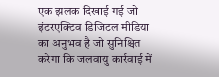एक झलक दिखाई गई जो इंटरएक्टिव डिजिटल मीडिया का अनुभव है जो सुनिश्चित करेगा कि जलवायु कार्रवाई में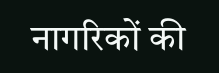नागरिकों की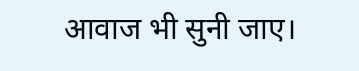आवाज भी सुनी जाए।